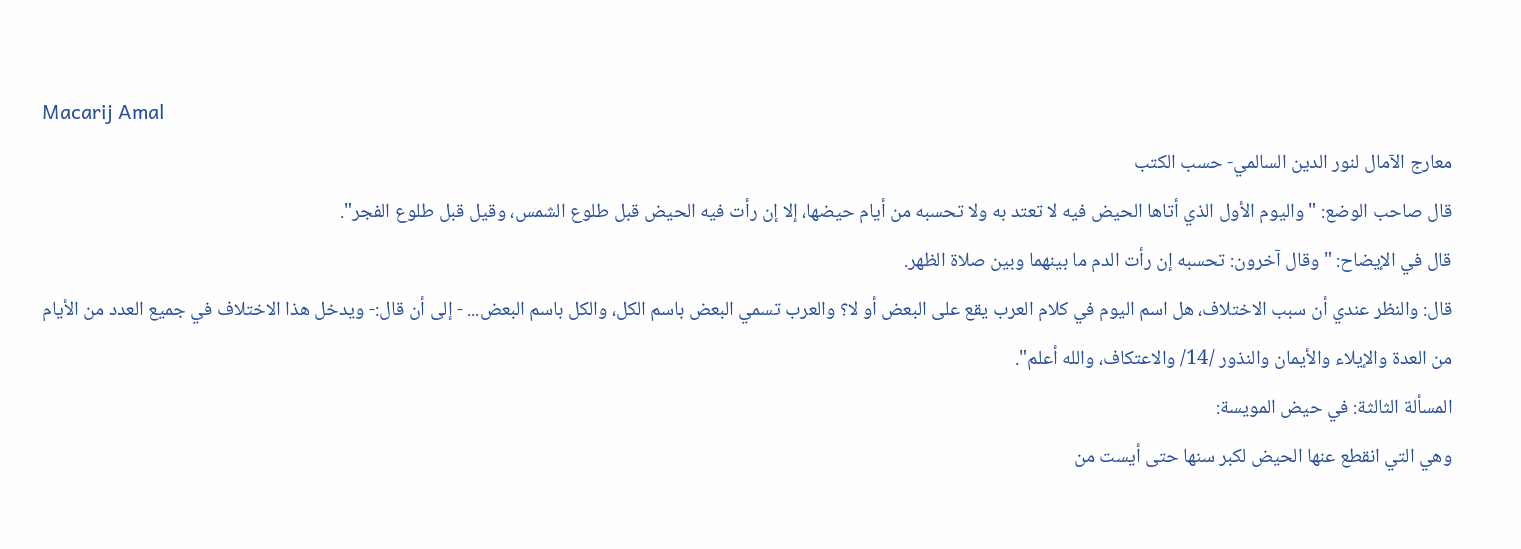Macarij Amal
معارج الآمال لنور الدين السالمي- حسب الكتب
قال صاحب الوضع: "واليوم الأول الذي أتاها الحيض فيه لا تعتد به ولا تحسبه من أيام حيضها، إلا إن رأت فيه الحيض قبل طلوع الشمس، وقيل قبل طلوع الفجر".
قال في الإيضاح: "وقال آخرون: تحسبه إن رأت الدم ما بينهما وبين صلاة الظهر.
قال: والنظر عندي أن سبب الاختلاف، هل اسم اليوم في كلام العرب يقع على البعض أو لا؟ والعرب تسمي البعض باسم الكل، والكل باسم البعض... - إلى أن قال:- ويدخل هذا الاختلاف في جميع العدد من الأيام من العدة والإيلاء والأيمان والنذور /14/ والاعتكاف، والله أعلم".
المسألة الثالثة: في حيض المويسة:
وهي التي انقطع عنها الحيض لكبر سنها حتى أيست من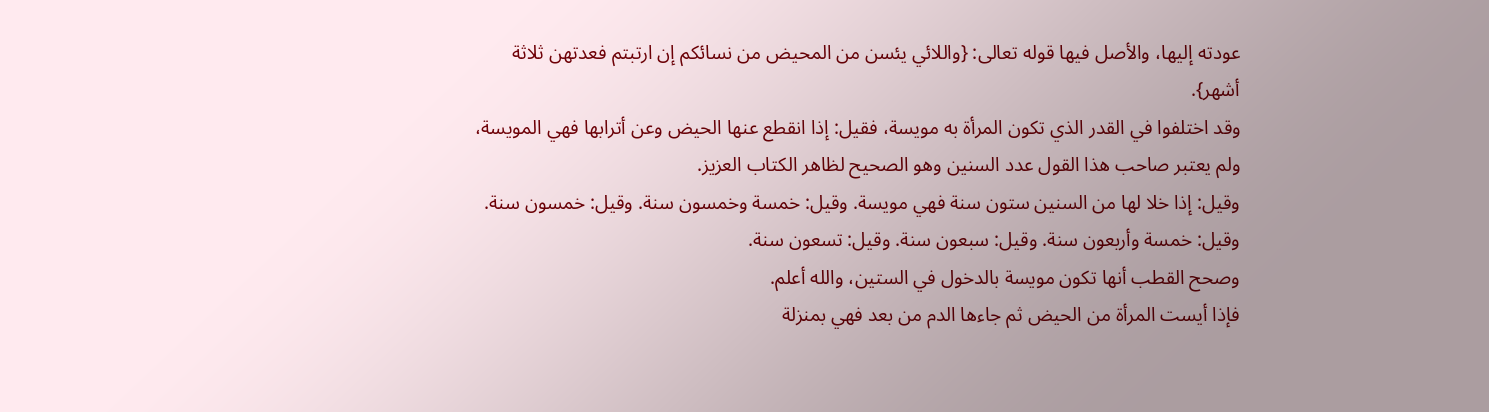عودته إليها، والأصل فيها قوله تعالى: {واللائي يئسن من المحيض من نسائكم إن ارتبتم فعدتهن ثلاثة أشهر}.
وقد اختلفوا في القدر الذي تكون المرأة به مويسة، فقيل: إذا انقطع عنها الحيض وعن أترابها فهي المويسة، ولم يعتبر صاحب هذا القول عدد السنين وهو الصحيح لظاهر الكتاب العزيز.
وقيل: إذا خلا لها من السنين ستون سنة فهي مويسة. وقيل: خمسة وخمسون سنة. وقيل: خمسون سنة. وقيل: خمسة وأربعون سنة. وقيل: سبعون سنة. وقيل: تسعون سنة.
وصحح القطب أنها تكون مويسة بالدخول في الستين، والله أعلم.
فإذا أيست المرأة من الحيض ثم جاءها الدم من بعد فهي بمنزلة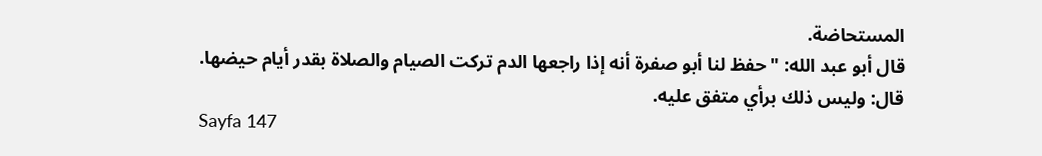المستحاضة.
قال أبو عبد الله: "حفظ لنا أبو صفرة أنه إذا راجعها الدم تركت الصيام والصلاة بقدر أيام حيضها. قال: وليس ذلك برأي متفق عليه.
Sayfa 147